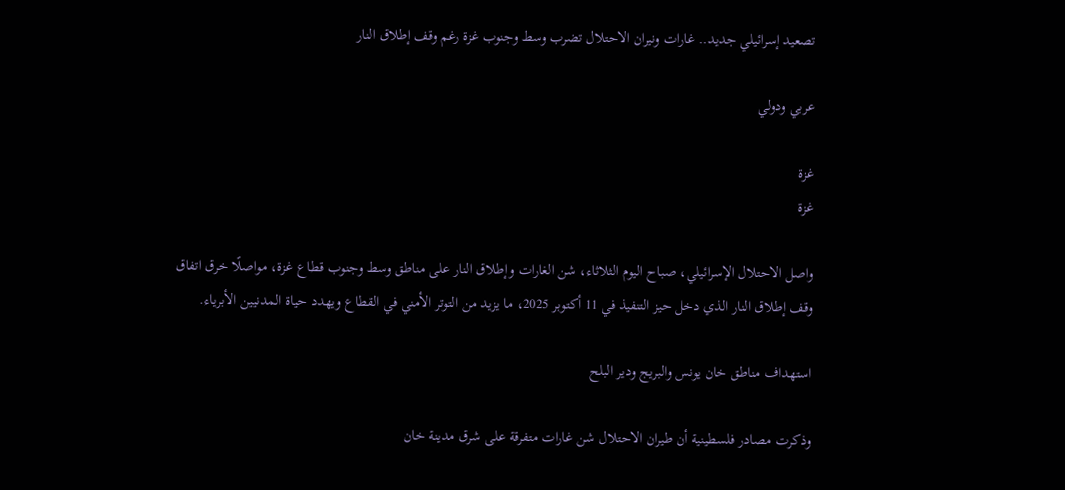تصعيد إسرائيلي جديد.. غارات ونيران الاحتلال تضرب وسط وجنوب غزة رغم وقف إطلاق النار

عربي ودولي

غزة
غزة

واصل الاحتلال الإسرائيلي، صباح اليوم الثلاثاء، شن الغارات وإطلاق النار على مناطق وسط وجنوب قطاع غزة، مواصلًا خرق اتفاق وقف إطلاق النار الذي دخل حيز التنفيذ في 11 أكتوبر 2025، ما يزيد من التوتر الأمني في القطاع ويهدد حياة المدنيين الأبرياء.

استهداف مناطق خان يونس والبريج ودير البلح

وذكرت مصادر فلسطينية أن طيران الاحتلال شن غارات متفرقة على شرق مدينة خان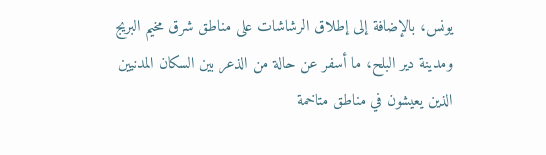يونس، بالإضافة إلى إطلاق الرشاشات على مناطق شرق مخيم البريج ومدينة دير البلح، ما أسفر عن حالة من الذعر بين السكان المدنيين الذين يعيشون في مناطق متاخمة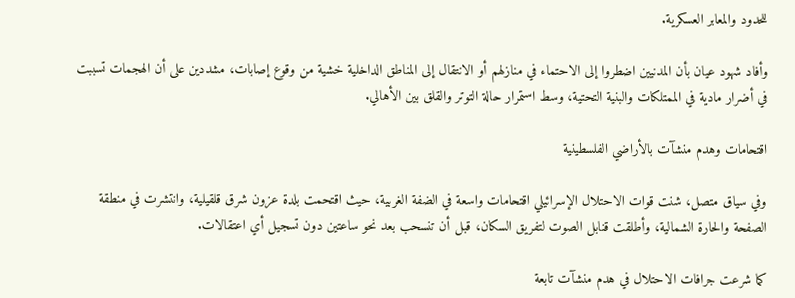للحدود والمعابر العسكرية.

وأفاد شهود عيان بأن المدنيين اضطروا إلى الاحتماء في منازلهم أو الانتقال إلى المناطق الداخلية خشية من وقوع إصابات، مشددين على أن الهجمات تسببت في أضرار مادية في الممتلكات والبنية التحتية، وسط استمرار حالة التوتر والقلق بين الأهالي.

اقتحامات وهدم منشآت بالأراضي الفلسطينية

وفي سياق متصل، شنت قوات الاحتلال الإسرائيلي اقتحامات واسعة في الضفة الغربية، حيث اقتحمت بلدة عزون شرق قلقيلية، وانتشرت في منطقة الصفحة والحارة الشمالية، وأطلقت قنابل الصوت لتفريق السكان، قبل أن تنسحب بعد نحو ساعتين دون تسجيل أي اعتقالات.

كما شرعت جرافات الاحتلال في هدم منشآت تابعة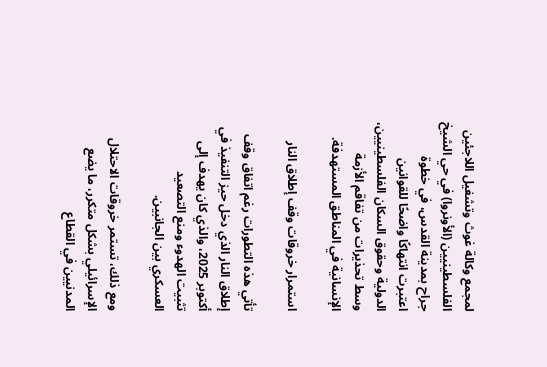لمجمع وكالة غوث وتشغيل اللاجئين الفلسطينيين (الأونروا) في حي الشيخ جراح بمدينة القدس، في خطوة اعتبرت انتهاكًا واضحًا للقوانين الدولية وحقوق السكان الفلسطينيين، وسط تحذيرات من تفاقم الأزمة الإنسانية في المناطق المستهدفة.

استمرار خروقات وقف إطلاق النار

تأتي هذه التطورات رغم اتفاق وقف إطلاق النار الذي دخل حيز التنفيذ في أكتوبر 2025، والذي كان يهدف إلى تثبيت الهدوء ومنع التصعيد العسكري بين الجانبين.

ومع ذلك، تستمر خروقات الاحتلال الإسرائيلي بشكل متكرر، ما يضع المدنيين في القطاع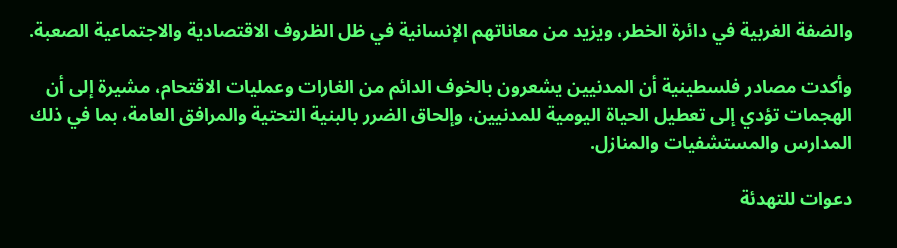والضفة الغربية في دائرة الخطر، ويزيد من معاناتهم الإنسانية في ظل الظروف الاقتصادية والاجتماعية الصعبة.

وأكدت مصادر فلسطينية أن المدنيين يشعرون بالخوف الدائم من الغارات وعمليات الاقتحام، مشيرة إلى أن الهجمات تؤدي إلى تعطيل الحياة اليومية للمدنيين، وإلحاق الضرر بالبنية التحتية والمرافق العامة، بما في ذلك المدارس والمستشفيات والمنازل.

دعوات للتهدئة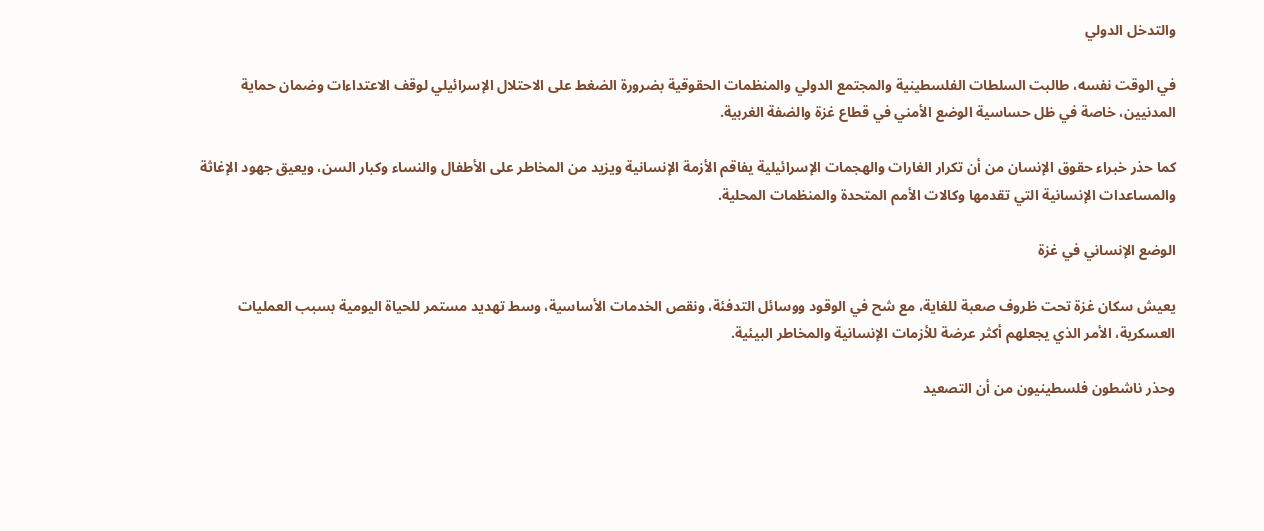والتدخل الدولي

في الوقت نفسه، طالبت السلطات الفلسطينية والمجتمع الدولي والمنظمات الحقوقية بضرورة الضغط على الاحتلال الإسرائيلي لوقف الاعتداءات وضمان حماية المدنيين، خاصة في ظل حساسية الوضع الأمني في قطاع غزة والضفة الغربية.

كما حذر خبراء حقوق الإنسان من أن تكرار الغارات والهجمات الإسرائيلية يفاقم الأزمة الإنسانية ويزيد من المخاطر على الأطفال والنساء وكبار السن، ويعيق جهود الإغاثة والمساعدات الإنسانية التي تقدمها وكالات الأمم المتحدة والمنظمات المحلية.

الوضع الإنساني في غزة

يعيش سكان غزة تحت ظروف صعبة للغاية، مع شح في الوقود ووسائل التدفئة، ونقص الخدمات الأساسية، وسط تهديد مستمر للحياة اليومية بسبب العمليات العسكرية، الأمر الذي يجعلهم أكثر عرضة للأزمات الإنسانية والمخاطر البيئية.

وحذر ناشطون فلسطينيون من أن التصعيد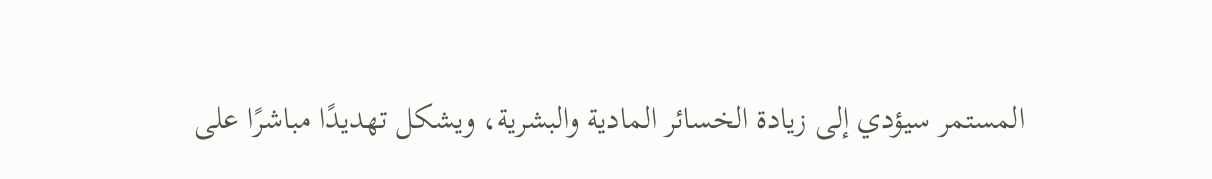المستمر سيؤدي إلى زيادة الخسائر المادية والبشرية، ويشكل تهديدًا مباشرًا على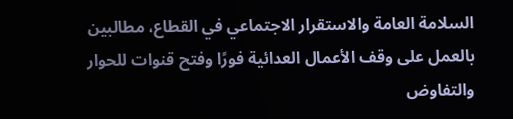السلامة العامة والاستقرار الاجتماعي في القطاع، مطالبين بالعمل على وقف الأعمال العدائية فورًا وفتح قنوات للحوار والتفاوض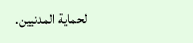لحماية المدنيين.